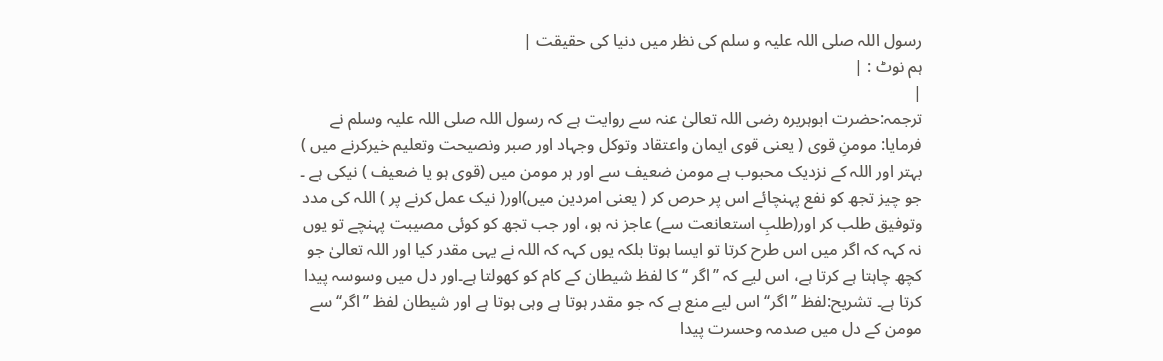رسول اللہ صلی اللہ علیہ و سلم کی نظر میں دنیا کی حقیقت |
ہم نوٹ : |
|
ترجمہ:حضرت ابوہریرہ رضی اللہ تعالیٰ عنہ سے روایت ہے کہ رسول اللہ صلی اللہ علیہ وسلم نے فرمایا: مومنِ قوی ( یعنی قوی ایمان واعتقاد وتوکل وجہاد اور صبر ونصیحت وتعلیم خیرکرنے میں ) بہتر اور اللہ کے نزدیک محبوب ہے مومن ضعیف سے اور ہر مومن میں (قوی ہو یا ضعیف ) نیکی ہے ۔ جو چیز تجھ کو نفع پہنچائے اس پر حرص کر ( یعنی امردین میں)اور( نیک عمل کرنے پر ) اللہ کی مدد وتوفیق طلب کر اور(طلبِ استعانعت سے) عاجز نہ ہو، اور جب تجھ کو کوئی مصیبت پہنچے تو یوں نہ کہہ کہ اگر میں اس طرح کرتا تو ایسا ہوتا بلکہ یوں کہہ کہ اللہ نے یہی مقدر کیا اور اللہ تعالیٰ جو کچھ چاہتا ہے کرتا ہے، اس لیے کہ ’’اگر ‘‘ کا لفظ شیطان کے کام کو کھولتا ہے۔اور دل میں وسوسہ پیدا کرتا ہے۔ تشریح:لفظ ’’اگر‘‘ اس لیے منع ہے کہ جو مقدر ہوتا ہے وہی ہوتا ہے اور شیطان لفظ ’’اگر‘‘سے مومن کے دل میں صدمہ وحسرت پیدا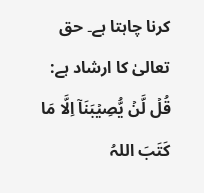کرنا چاہتا ہے۔ حق تعالیٰ کا ارشاد ہے: قُلۡ لَّنۡ یُّصِیۡبَنَاۤ اِلَّا مَا کَتَبَ اللہُ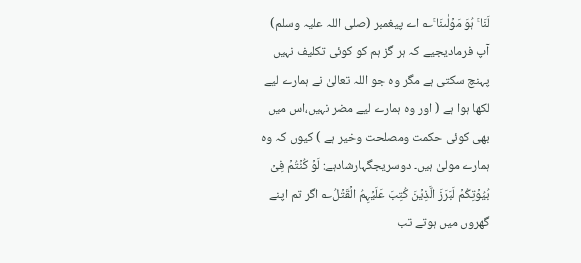لَنَا ۚ ہُوَ مَوۡلٰىنَا ۚ؎ اے پیغمبر (صلی اللہ علیہ وسلم) آپ فرمادیجیے کہ ہر گز ہم کو کوئی تکلیف نہیں پہنچ سکتی ہے مگر وہ جو اللہ تعالیٰ نے ہمارے لیے لکھا ہوا ہے ( اور وہ ہمارے لیے مضر نہیں،اس میں بھی کوئی حکمت ومصلحت وخیر ہے ) کیوں کہ وہ ہمارے مولیٰ ہیں۔ دوسریجگہارشادہے: لَوۡ کُنۡتُمۡ فِیۡ بُیُوۡتِکُمۡ لَبَرَزَ الَّذِیۡنَ کُتِبَ عَلَیۡہِمُ الۡقَتۡلُ؎ اگر تم اپنے گھروں میں ہوتے تب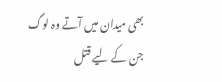بھی میدان میں آتے وہ لوگ جن کے لیے قتل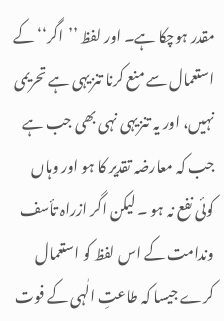مقدر ہوچکا ہے۔ اور لفظ ’’اگر‘‘ کے استعمال سے منع کرنا تنزیہی ہے تحریمی نہیں، اور یہ تنزیہی نہی بھی جب ہے جب کہ معارضہ تقدیر کا ہو اور وہاں کوئی نفع نہ ہو ۔ لیکن اگر ازراہ تأسف وندامت کے اس لفظ کو استعمال کرے جیسا کہ طاعتِ الٰہی کے فوت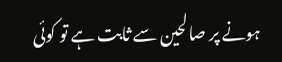ہونے پر صالحین سے ثابت ہے تو کوئی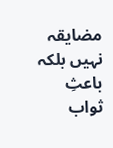مضایقہ نہیں بلکہ باعثِ ثواب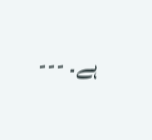ہے۔ ---